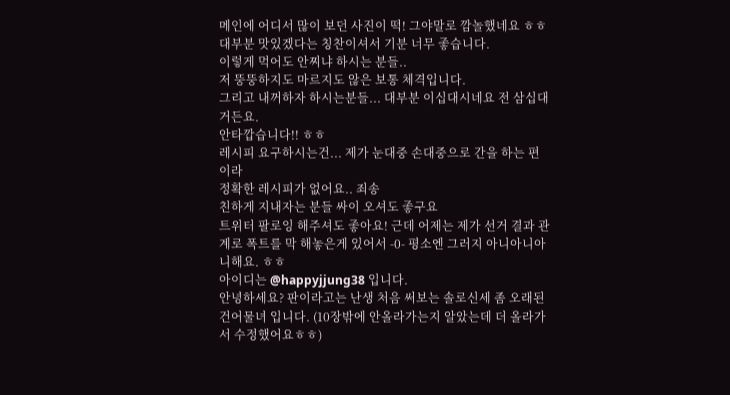메인에 어디서 많이 보던 사진이 떡! 그야말로 깜놀했네요 ㅎㅎ
대부분 맛있겠다는 칭찬이셔서 기분 너무 좋습니다.
이렇게 먹어도 안찌냐 하시는 분들..
저 뚱뚱하지도 마르지도 않은 보통 체격입니다.
그리고 내꺼하자 하시는분들... 대부분 이십대시네요 전 삼십대거든요.
안타깝습니다!! ㅎㅎ
레시피 요구하시는건... 제가 눈대중 손대중으로 간을 하는 편이라
정확한 레시피가 없어요.. 죄송
친하게 지내자는 분들 싸이 오셔도 좋구요
트위터 팔로잉 해주셔도 좋아요! 근데 어제는 제가 선거 결과 관계로 폭트를 막 해놓은게 있어서 -0- 평소엔 그러지 아니아니아니해요. ㅎㅎ
아이디는 @happyjjung38 입니다.
안녕하세요? 판이라고는 난생 처음 써보는 솔로신세 좀 오래된 건어물녀 입니다. (10장밖에 안올라가는지 알았는데 더 올라가서 수정했어요ㅎㅎ)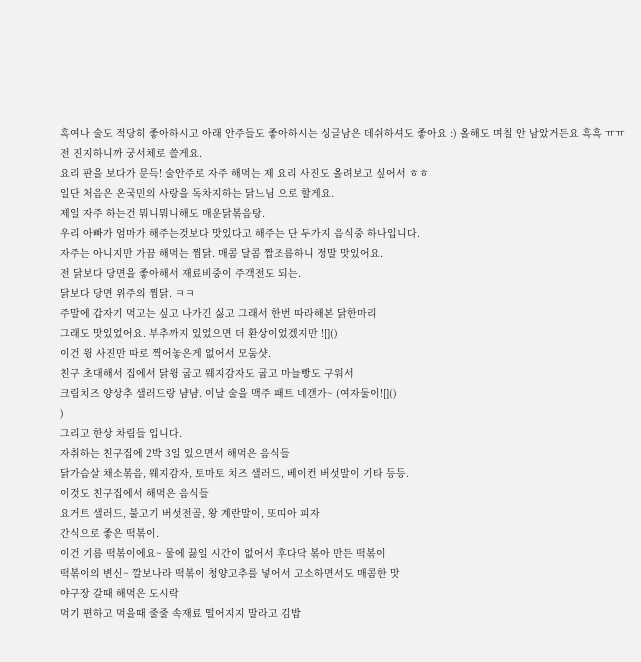혹여나 술도 적당히 좋아하시고 아래 안주들도 좋아하시는 싱글남은 데쉬하셔도 좋아요 :) 올해도 며칠 안 남았거든요 흑흑 ㅠㅠ
전 진지하니까 궁서체로 쓸게요.
요리 판을 보다가 문득! 술안주로 자주 해먹는 제 요리 사진도 올려보고 싶어서 ㅎㅎ
일단 처음은 온국민의 사랑을 독차지하는 닭느님 으로 할게요.
제일 자주 하는건 뭐니뭐니해도 매운닭볶음탕.
우리 아빠가 엄마가 해주는것보다 맛있다고 해주는 단 두가지 음식중 하나입니다.
자주는 아니지만 가끔 해먹는 찜닭. 매콤 달콤 짭조름하니 정말 맛있어요.
전 닭보다 당면을 좋아해서 재료비중이 주객전도 되는.
닭보다 당면 위주의 찜닭. ㅋㅋ
주말에 갑자기 먹고는 싶고 나가긴 싫고 그래서 한번 따라해본 닭한마리
그래도 맛있었어요. 부추까지 있었으면 더 환상이었겠지만 ![]()
이건 윙 사진만 따로 찍어놓은게 없어서 모둠샷.
친구 초대해서 집에서 닭윙 굽고 웨지감자도 굽고 마늘빵도 구워서
크림치즈 양상추 샐러드랑 냠냠. 이날 술을 맥주 패트 네갠가~ (여자둘이![]()
)
그리고 한상 차림들 입니다.
자취하는 친구집에 2박 3일 있으면서 해먹은 음식들
닭가슴살 채소볶음, 웨지감자, 토마토 치즈 샐러드, 베이컨 버섯말이 기타 등등.
이것도 친구집에서 해먹은 음식들
요거트 샐러드, 불고기 버섯전골, 왕 계란말이, 또띠아 피자
간식으로 좋은 떡볶이.
이건 기름 떡볶이에요~ 물에 끓일 시간이 없어서 후다닥 볶아 만든 떡볶이
떡볶이의 변신~ 깔보나라 떡볶이 청양고추를 넣어서 고소하면서도 매콤한 맛
야구장 갈때 해먹은 도시락
먹기 편하고 먹을때 줄줄 속재료 떨어지지 말라고 김밥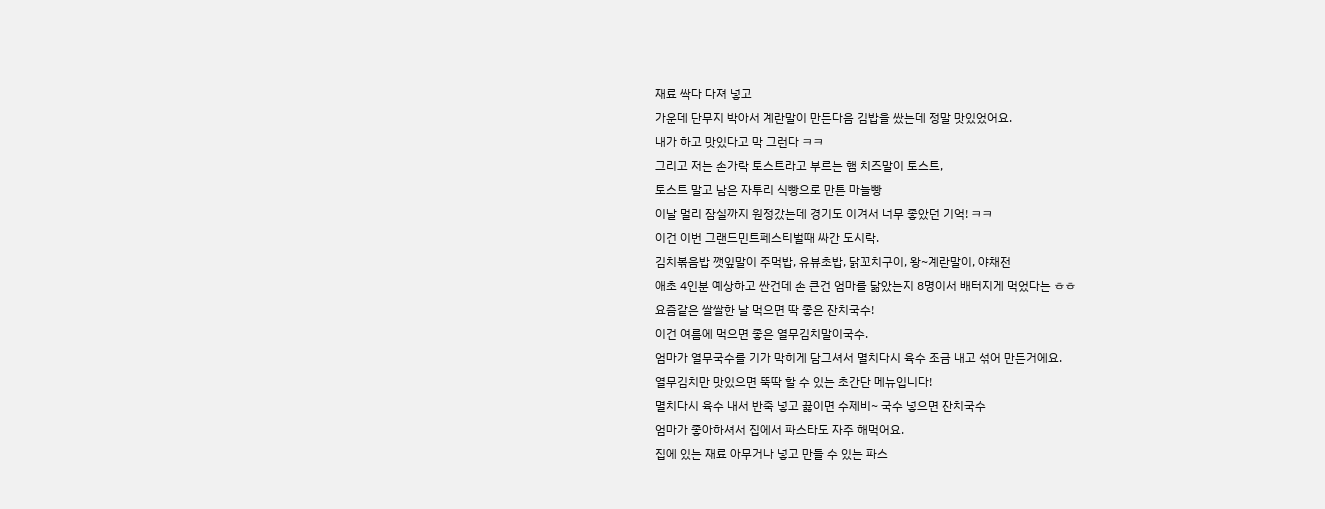재료 싹다 다져 넣고
가운데 단무지 박아서 계란말이 만든다음 김밥을 쌌는데 정말 맛있었어요.
내가 하고 맛있다고 막 그런다 ㅋㅋ
그리고 저는 손가락 토스트라고 부르는 햄 치즈말이 토스트,
토스트 말고 남은 자투리 식빵으로 만튼 마늘빵
이날 멀리 잠실까지 원정갔는데 경기도 이겨서 너무 좋았던 기억! ㅋㅋ
이건 이번 그랜드민트페스티벌때 싸간 도시락.
김치볶음밥 깻잎말이 주먹밥, 유뷰초밥, 닭꼬치구이, 왕~계란말이, 야채전
애초 4인분 예상하고 싼건데 손 큰건 엄마를 닮았는지 8명이서 배터지게 먹었다는 ㅎㅎ
요즘같은 쌀쌀한 날 먹으면 딱 좋은 잔치국수!
이건 여름에 먹으면 좋은 열무김치말이국수.
엄마가 열무국수를 기가 막히게 담그셔서 멸치다시 육수 조금 내고 섞어 만든거에요.
열무김치만 맛있으면 뚝딱 할 수 있는 초간단 메뉴입니다!
멸치다시 육수 내서 반죽 넣고 끓이면 수제비~ 국수 넣으면 잔치국수
엄마가 좋아하셔서 집에서 파스타도 자주 해먹어요.
집에 있는 재료 아무거나 넣고 만들 수 있는 파스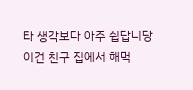타 생각보다 아주 쉽답니당
이건 친구 집에서 해먹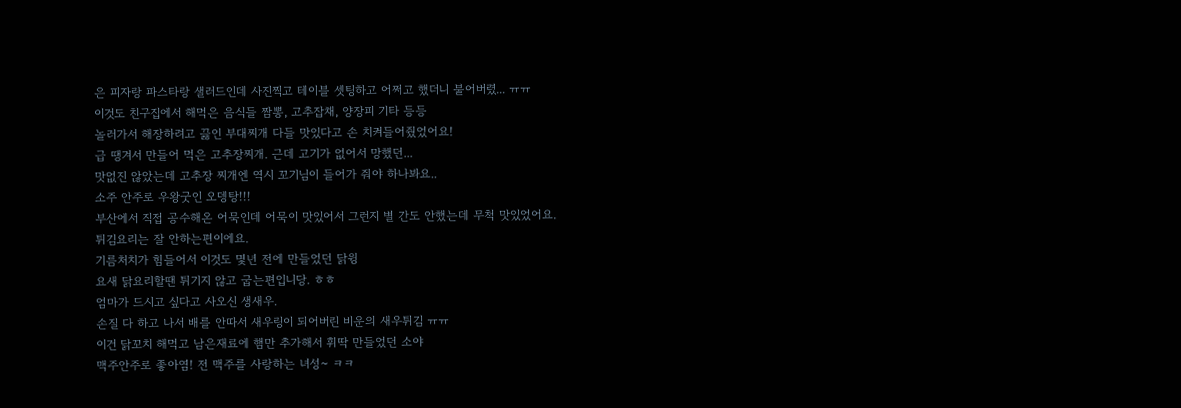은 피자랑 파스타랑 샐러드인데 사진찍고 테이블 셋팅하고 어쩌고 했더니 불어버렸... ㅠㅠ
이것도 친구집에서 해먹은 음식들 짬뽕, 고추잡채, 양장피 기타 등등
놀러가서 해장하려고 끓인 부대찌개 다들 맛있다고 손 치켜들어줬었어요!
급 땡겨서 만들어 먹은 고추장찌개. 근데 고기가 없어서 망했던...
맛없진 않았는데 고추장 찌개엔 역시 꼬기님이 들어가 줘야 하나봐요..
소주 안주로 우왕굿인 오뎅탕!!!
부산에서 직접 공수해온 어묵인데 어묵이 맛있어서 그런지 별 간도 안했는데 무척 맛있었어요.
튀김요리는 잘 안하는편이에요.
기름처치가 힘들어서 이것도 몇년 전에 만들었던 닭윙
요새 닭요리할땐 튀기지 않고 굽는편입니당. ㅎㅎ
엄마가 드시고 싶다고 사오신 생새우.
손질 다 하고 나서 배를 안따서 새우링이 되어버린 비운의 새우튀김 ㅠㅠ
이건 닭꼬치 해먹고 남은재료에 햄만 추가해서 휘딱 만들었던 소야
맥주안주로 좋아염! 전 맥주를 사랑하는 녀성~ ㅋㅋ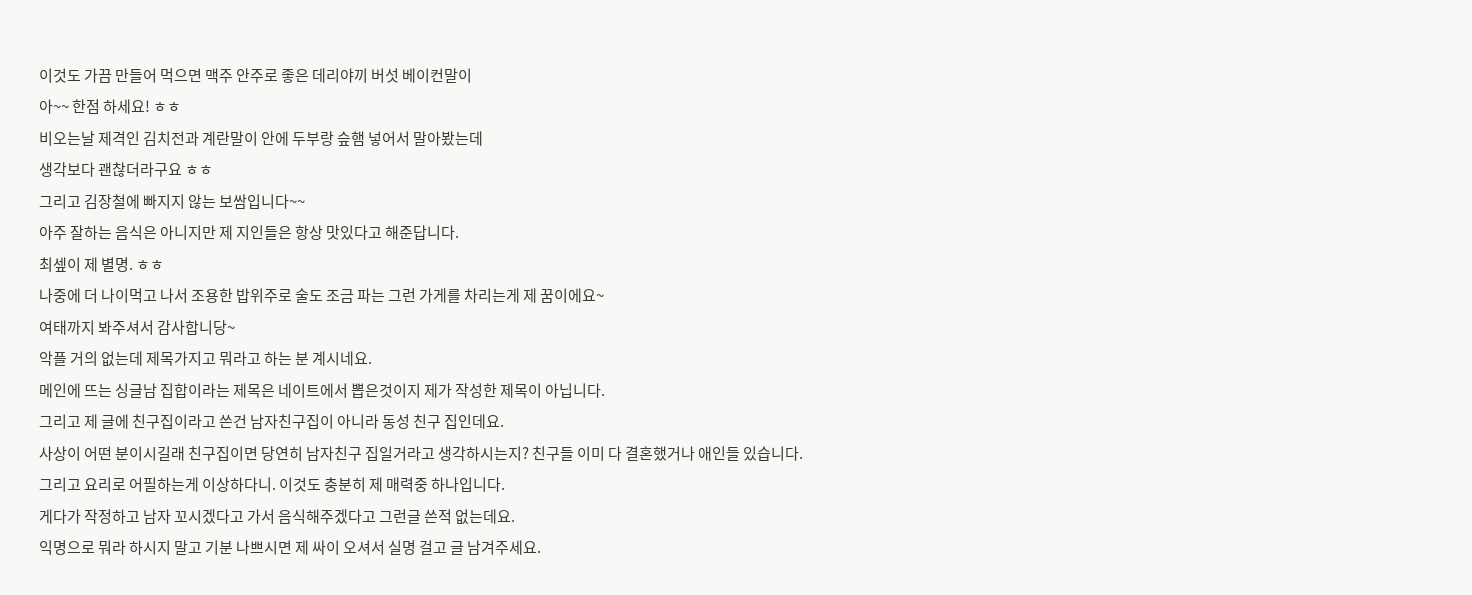이것도 가끔 만들어 먹으면 맥주 안주로 좋은 데리야끼 버섯 베이컨말이
아~~ 한점 하세요! ㅎㅎ
비오는날 제격인 김치전과 계란말이 안에 두부랑 슾햄 넣어서 말아봤는데
생각보다 괜찮더라구요 ㅎㅎ
그리고 김장철에 빠지지 않는 보쌈입니다~~
아주 잘하는 음식은 아니지만 제 지인들은 항상 맛있다고 해준답니다.
최셒이 제 별명. ㅎㅎ
나중에 더 나이먹고 나서 조용한 밥위주로 술도 조금 파는 그런 가게를 차리는게 제 꿈이에요~
여태까지 봐주셔서 감사합니당~
악플 거의 없는데 제목가지고 뭐라고 하는 분 계시네요.
메인에 뜨는 싱글남 집합이라는 제목은 네이트에서 뽑은것이지 제가 작성한 제목이 아닙니다.
그리고 제 글에 친구집이라고 쓴건 남자친구집이 아니라 동성 친구 집인데요.
사상이 어떤 분이시길래 친구집이면 당연히 남자친구 집일거라고 생각하시는지? 친구들 이미 다 결혼했거나 애인들 있습니다.
그리고 요리로 어필하는게 이상하다니. 이것도 충분히 제 매력중 하나입니다.
게다가 작정하고 남자 꼬시겠다고 가서 음식해주겠다고 그런글 쓴적 없는데요.
익명으로 뭐라 하시지 말고 기분 나쁘시면 제 싸이 오셔서 실명 걸고 글 남겨주세요.